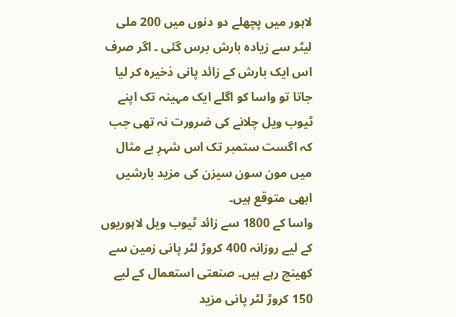لاہور میں پچھلے دو دنوں میں 200 ملی لیٹر سے زیادہ بارش برس گئی ۔ اگر صرف اس ایک بارش کے زائد پانی ذخیرہ کر لیا جاتا تو واسا کو اگلے ایک مہینہ تک اپنے ٹیوب ویل چلانے کی ضرورت نہ تھی جب کہ اگست ستمبر تک اس شہرِ بے مثال میں مون سون سیزن کی مزید بارشیں ابھی متوقع ہیں۔
واسا کے 1800 سے زائد ٹیوب ویل لاہوریوں کے لیے روزانہ 400 کروڑ لٹر پانی زمین سے کھینچ رہے ہیں۔ صنعتی استعمال کے لیے 150 کروڑ لٹر پانی مزید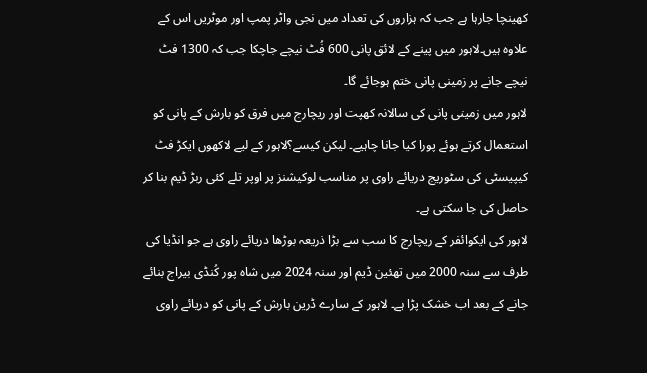کھینچا جارہا ہے جب کہ ہزاروں کی تعداد میں نجی واٹر پمپ اور موٹریں اس کے علاوہ ہیں۔لاہور میں پینے کے لائق پانی 600 فُٹ نیچے جاچکا جب کہ 1300 فٹ نیچے جانے پر زمینی پانی ختم ہوجائے گا۔
لاہور میں زمینی پانی کی سالانہ کھپت اور ریچارج میں فرق کو بارش کے پانی کو استعمال کرتے ہوئے پورا کیا جانا چاہیے۔ لیکن کیسے؟لاہور کے لیے لاکھوں ایکڑ فٹ کیپیسٹی کی سٹوریج دریائے راوی پر مناسب لوکیشنز پر اوپر تلے کئی ربڑ ڈیم بنا کر حاصل کی جا سکتی ہے۔
لاہور کی ایکوائفر کے ریچارج کا سب سے بڑا ذریعہ بوڑھا دریائے راوی ہے جو انڈیا کی طرف سے سنہ 2000 میں تھئین ڈیم اور سنہ 2024 میں شاہ پور کُنڈی بیراج بنائے جانے کے بعد اب خشک پڑا ہے۔ لاہور کے سارے ڈرین بارش کے پانی کو دریائے راوی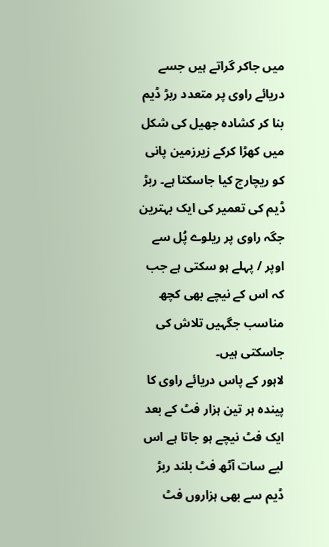میں جاکر گراتے ہیں جسے دریائے راوی پر متعدد ربڑ ڈیم بنا کر کشادہ جھیل کی شکل میں کھڑا کرکے زیرزمین پانی کو ریچارج کیا جاسکتا ہے۔ ربڑ ڈیم کی تعمیر کی ایک بہترین جگہ راوی پر ریلوے پُل سے اوپر / پہلے ہو سکتی ہے جب کہ اس کے نیچے بھی کچھ مناسب جگہیں تلاش کی جاسکتی ہیں۔
لاہور کے پاس دریائے راوی کا پیندہ ہر تین ہزار فٹ کے بعد ایک فٹ نیچے ہو جاتا ہے اس لیے سات آٹھ فٹ بلند ربڑ ڈیم سے بھی ہزاروں فٹ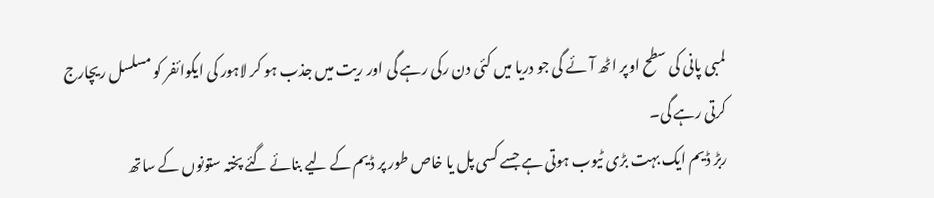لمبی پانی کی سطح اوپر اٹھ آئے گی جو دریا میں کئی دن رکی رہے گی اور ریت میں جذب ہو کر لاہور کی ایکوائفر کو مسلسل ریچارج کرتی رہے گی۔
ربڑ ڈیم ایک بہت بڑی ٹیوب ہوتی ہے جسے کسی پل یا خاص طور پر ڈیم کے لیے بنائے گئے پختہ ستونوں کے ساتھ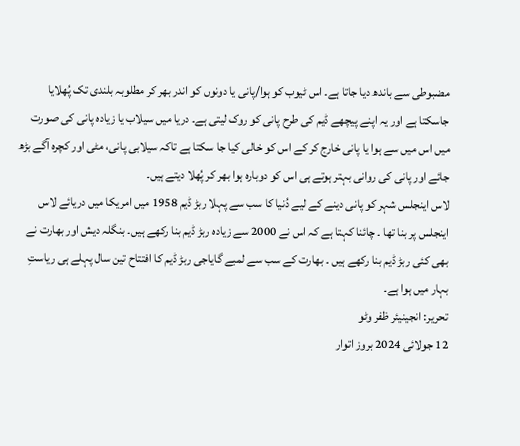مضبوطی سے باندھ دیا جاتا ہے۔ اس ٹیوب کو ہوا/پانی یا دونوں کو اندر بھر کر مطلوبہ بلندی تک پُھلایا جاسکتا ہے اور یہ اپنے پیچھے ڈیم کی طرح پانی کو روک لیتی ہے۔ دریا میں سیلاب یا زیادہ پانی کی صورت میں اس میں سے ہوا یا پانی خارج کر کے اس کو خالی کیا جا سکتا ہے تاکہ سیلابی پانی، مٹی اور کچرہ آگے بڑھ جائے اور پانی کی روانی بہتر ہوتے ہی اس کو دوبارہ ہوا بھر کر پُھلا دیتے ہیں۔
لاس اینجلس شہر کو پانی دینے کے لیے دُنیا کا سب سے پہلا ربڑ ڈیم 1958 میں امریکا میں دریائے لاس اینجلس پر بنا تھا ۔ چائنا کہتا ہے کہ اس نے 2000 سے زیادہ ربڑ ڈیم بنا رکھے ہیں۔ بنگلہ دیش اور بھارت نے بھی کئی ربڑ ڈیم بنا رکھے ہیں ۔ بھارت کے سب سے لمبے گایاجی ربڑ ڈیم کا افتتاح تین سال پہلے ہی ریاستِ بہار میں ہوا ہے۔
تحریر: انجینیئر ظفر وٹو
12 جولائی 2024 بروز اتوار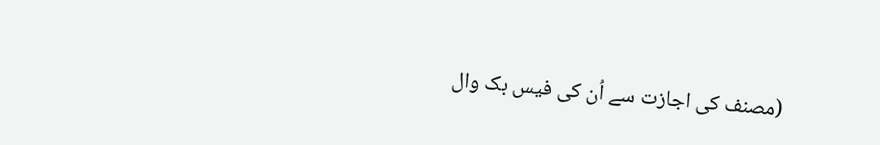(مصنف کی اجازت سے اُن کی فیس بک وال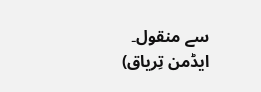سے منقول۔ ایڈمن تِریاق)